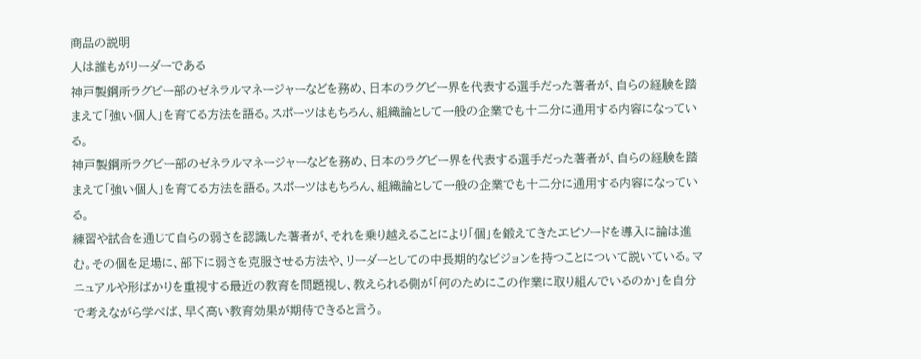商品の説明
人は誰もがリーダーである
神戸製鋼所ラグビー部のゼネラルマネージャーなどを務め、日本のラグビー界を代表する選手だった著者が、自らの経験を踏まえて「強い個人」を育てる方法を語る。スポーツはもちろん、組織論として一般の企業でも十二分に通用する内容になっている。
神戸製鋼所ラグビー部のゼネラルマネージャーなどを務め、日本のラグビー界を代表する選手だった著者が、自らの経験を踏まえて「強い個人」を育てる方法を語る。スポーツはもちろん、組織論として一般の企業でも十二分に通用する内容になっている。
練習や試合を通じて自らの弱さを認識した著者が、それを乗り越えることにより「個」を鍛えてきたエピソードを導入に論は進む。その個を足場に、部下に弱さを克服させる方法や、リーダーとしての中長期的なビジョンを持つことについて説いている。マニュアルや形ばかりを重視する最近の教育を問題視し、教えられる側が「何のためにこの作業に取り組んでいるのか」を自分で考えながら学べば、早く高い教育効果が期待できると言う。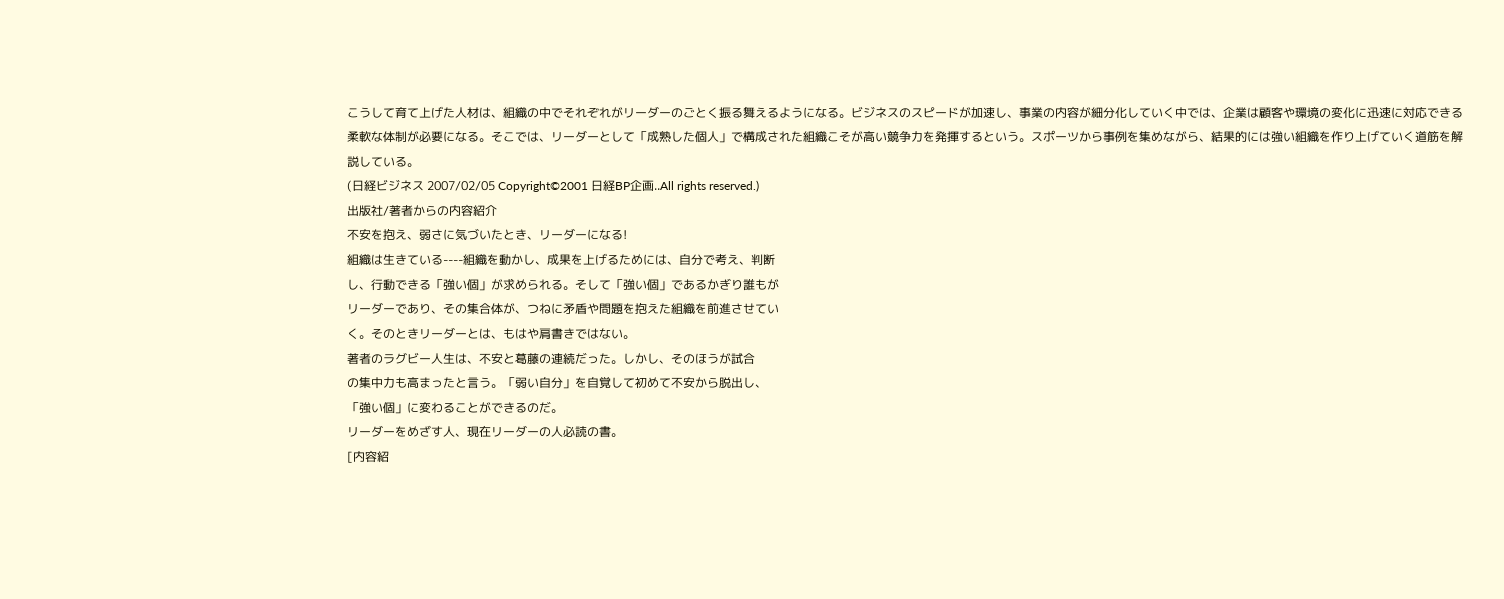こうして育て上げた人材は、組織の中でそれぞれがリーダーのごとく振る舞えるようになる。ビジネスのスピードが加速し、事業の内容が細分化していく中では、企業は顧客や環境の変化に迅速に対応できる柔軟な体制が必要になる。そこでは、リーダーとして「成熟した個人」で構成された組織こそが高い競争力を発揮するという。スポーツから事例を集めながら、結果的には強い組織を作り上げていく道筋を解説している。
(日経ビジネス 2007/02/05 Copyright©2001 日経BP企画..All rights reserved.)
出版社/著者からの内容紹介
不安を抱え、弱さに気づいたとき、リーダーになる!
組織は生きている----組織を動かし、成果を上げるためには、自分で考え、判断
し、行動できる「強い個」が求められる。そして「強い個」であるかぎり誰もが
リーダーであり、その集合体が、つねに矛盾や問題を抱えた組織を前進させてい
く。そのときリーダーとは、もはや肩書きではない。
著者のラグビー人生は、不安と葛藤の連続だった。しかし、そのほうが試合
の集中力も高まったと言う。「弱い自分」を自覚して初めて不安から脱出し、
「強い個」に変わることができるのだ。
リーダーをめざす人、現在リーダーの人必読の書。
[内容紹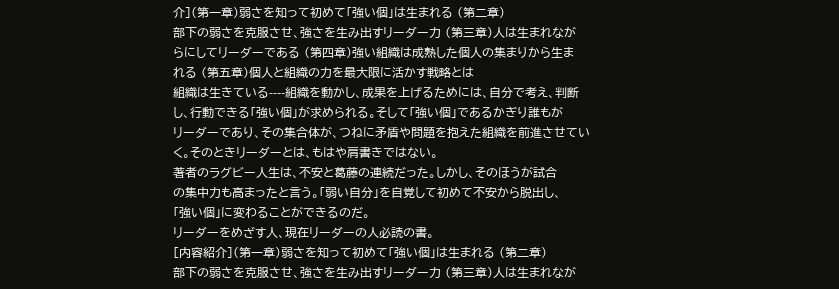介](第一章)弱さを知って初めて「強い個」は生まれる (第二章)
部下の弱さを克服させ、強さを生み出すリーダー力 (第三章)人は生まれなが
らにしてリーダーである (第四章)強い組織は成熟した個人の集まりから生ま
れる (第五章)個人と組織の力を最大限に活かす戦略とは
組織は生きている----組織を動かし、成果を上げるためには、自分で考え、判断
し、行動できる「強い個」が求められる。そして「強い個」であるかぎり誰もが
リーダーであり、その集合体が、つねに矛盾や問題を抱えた組織を前進させてい
く。そのときリーダーとは、もはや肩書きではない。
著者のラグビー人生は、不安と葛藤の連続だった。しかし、そのほうが試合
の集中力も高まったと言う。「弱い自分」を自覚して初めて不安から脱出し、
「強い個」に変わることができるのだ。
リーダーをめざす人、現在リーダーの人必読の書。
[内容紹介](第一章)弱さを知って初めて「強い個」は生まれる (第二章)
部下の弱さを克服させ、強さを生み出すリーダー力 (第三章)人は生まれなが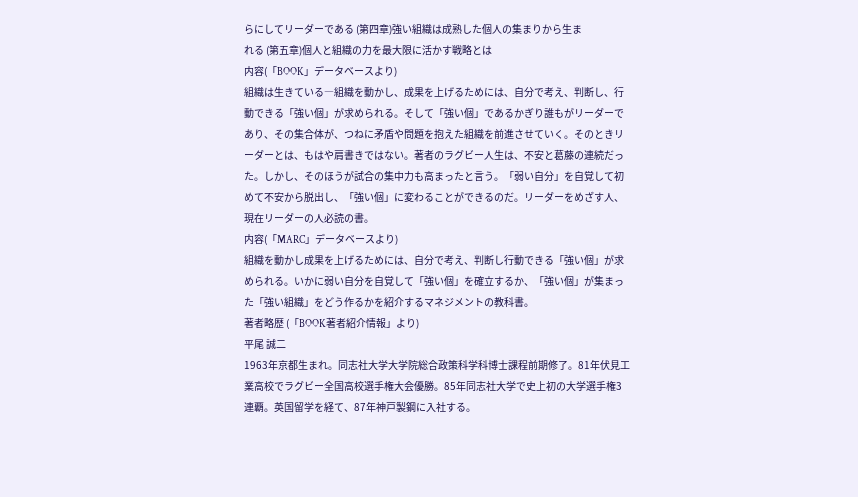らにしてリーダーである (第四章)強い組織は成熟した個人の集まりから生ま
れる (第五章)個人と組織の力を最大限に活かす戦略とは
内容(「BOOK」データベースより)
組織は生きている―組織を動かし、成果を上げるためには、自分で考え、判断し、行動できる「強い個」が求められる。そして「強い個」であるかぎり誰もがリーダーであり、その集合体が、つねに矛盾や問題を抱えた組織を前進させていく。そのときリーダーとは、もはや肩書きではない。著者のラグビー人生は、不安と葛藤の連続だった。しかし、そのほうが試合の集中力も高まったと言う。「弱い自分」を自覚して初めて不安から脱出し、「強い個」に変わることができるのだ。リーダーをめざす人、現在リーダーの人必読の書。
内容(「MARC」データベースより)
組織を動かし成果を上げるためには、自分で考え、判断し行動できる「強い個」が求められる。いかに弱い自分を自覚して「強い個」を確立するか、「強い個」が集まった「強い組織」をどう作るかを紹介するマネジメントの教科書。
著者略歴 (「BOOK著者紹介情報」より)
平尾 誠二
1963年京都生まれ。同志社大学大学院総合政策科学科博士課程前期修了。81年伏見工業高校でラグビー全国高校選手権大会優勝。85年同志社大学で史上初の大学選手権3連覇。英国留学を経て、87年神戸製鋼に入社する。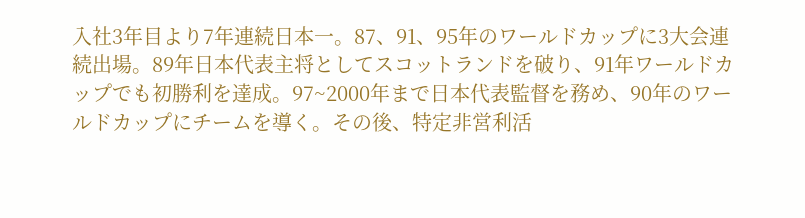入社3年目より7年連続日本一。87、91、95年のワールドカップに3大会連続出場。89年日本代表主将としてスコットランドを破り、91年ワールドカップでも初勝利を達成。97~2000年まで日本代表監督を務め、90年のワールドカップにチームを導く。その後、特定非営利活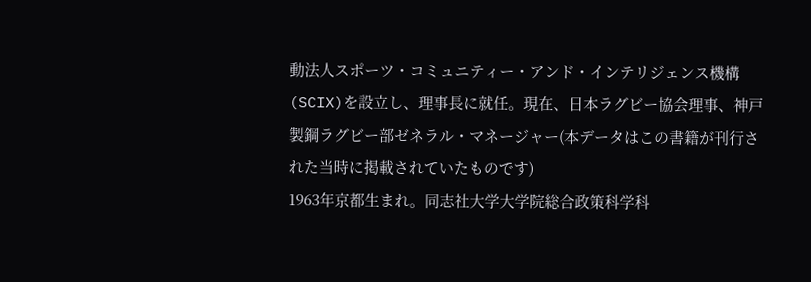動法人スポーツ・コミュニティー・アンド・インテリジェンス機構(SCIX)を設立し、理事長に就任。現在、日本ラグビー協会理事、神戸製鋼ラグビー部ゼネラル・マネージャー(本データはこの書籍が刊行された当時に掲載されていたものです)
1963年京都生まれ。同志社大学大学院総合政策科学科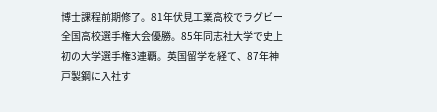博士課程前期修了。81年伏見工業高校でラグビー全国高校選手権大会優勝。85年同志社大学で史上初の大学選手権3連覇。英国留学を経て、87年神戸製鋼に入社す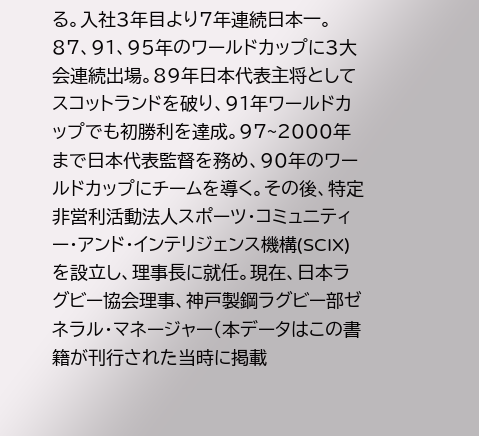る。入社3年目より7年連続日本一。87、91、95年のワールドカップに3大会連続出場。89年日本代表主将としてスコットランドを破り、91年ワールドカップでも初勝利を達成。97~2000年まで日本代表監督を務め、90年のワールドカップにチームを導く。その後、特定非営利活動法人スポーツ・コミュニティー・アンド・インテリジェンス機構(SCIX)を設立し、理事長に就任。現在、日本ラグビー協会理事、神戸製鋼ラグビー部ゼネラル・マネージャー(本データはこの書籍が刊行された当時に掲載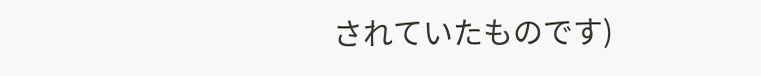されていたものです)